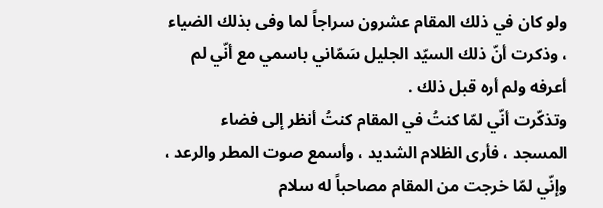ولو كان في ذلك المقام عشرون سراجاً لما وفى بذلك الضياء ، وذكرت أنّ ذلك السيّد الجليل سَمّاني باسمي مع أنّي لم أعرفه ولم أره قبل ذلك .
وتذكّرت أنّي لمّا كنتُ في المقام كنتُ أنظر إلى فضاء المسجد ، فأرى الظلام الشديد ، وأسمع صوت المطر والرعد ، وإنّي لمّا خرجت من المقام مصاحباً له سلام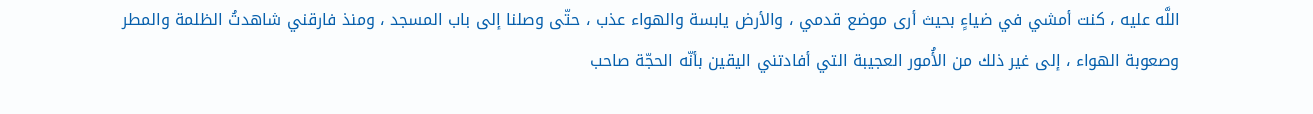اللَّه عليه ، كنت أمشي في ضياءٍ بحيث أرى موضع قدمي ، والأرض يابسة والهواء عذب ، حتّى وصلنا إلى باب المسجد ، ومنذ فارقني شاهدتُ الظلمة والمطر وصعوبة الهواء ، إلى غير ذلك من الأُمور العجيبة التي أفادتني اليقين بأنّه الحجّة صاحب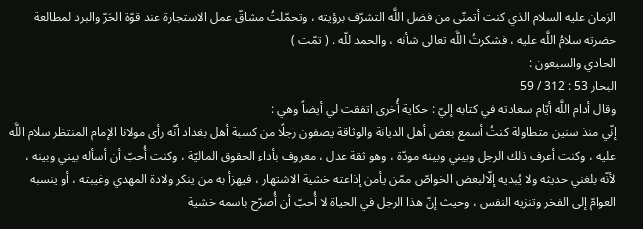الزمان عليه السلام الذي كنت أتمنّى من فضل اللَّه التشرّف برؤيته ، وتحمّلتُ مشاقّ عمل الاستجارة عند قوّة الحَرّ والبرد لمطالعة حضرته سلامُ اللَّه عليه ، فشكرتُ اللَّه تعالى شأنه ، والحمد للّه . ( تمّت )
الحادي والسبعون :
البحار 53 : 312 / 59
وقال أدام اللَّه أيّام سعادته في كتابه إليّ : حكاية أُخرى اتفقت لي أيضاً وهي :
إنّي منذ سنين متطاولة كنتُ أسمع بعض أهل الديانة والوثاقة يصفون رجلًا من كسبة أهل بغداد أنّه رأى مولانا الإمام المنتظر سلام اللَّه عليه ، وكنت أعرف ذلك الرجل وبيني وبينه مودّة ، وهو ثقة عدل ، معروف بأداء الحقوق الماليّة ، وكنت أُحبّ أن أسأله بيني وبينه ، لأنّه بلغني حديثه ولا يُبديه إلّالبعض الخواصّ ممّن يأمن إذاعته خشية الاشتهار ، فيهزأ به من ينكر ولادة المهدي وغيبته ، أو ينسبه العوامّ إلى الفخر وتنزيه النفس ، وحيث إنّ هذا الرجل في الحياة لا أُحبّ أن أُصرّح باسمه خشية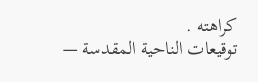كراهته .
توقيعات الناحية المقدسة —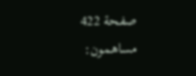صفحة 422
مساهمون: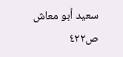سعيد أبو معاش
ص٤٢٢